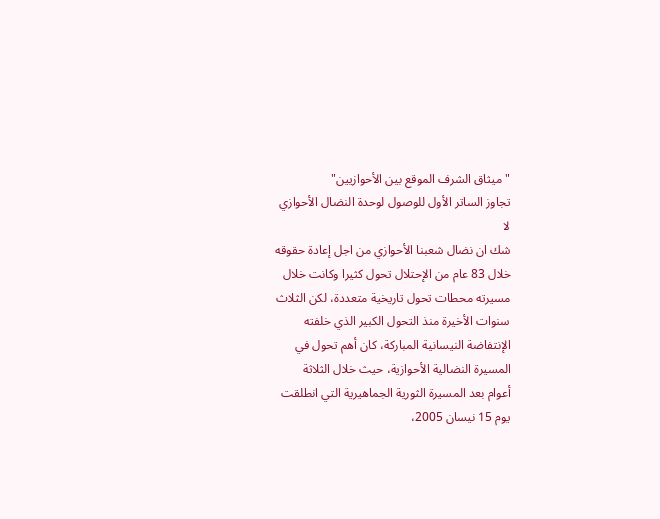"ميثاق الشرف الموقع بين الأحوازيين"
تجاوز الساتر الأول للوصول لوحدة النضال الأحوازي
لا
شك ان نضال شعبنا الأحوازي من اجل إعادة حقوقه
خلال 83 عام من الإحتلال تحول كثيرا وكانت خلال
مسيرته محطات تحول تاريخية متعددة، لكن الثلاث
سنوات الأخيرة منذ التحول الكبير الذي خلفته
الإنتفاضة النيسانية المباركة، كان أهم تحول في
المسيرة النضالية الأحوازية، حيث خلال الثلاثة
أعوام بعد المسيرة الثورية الجماهيرية التي انطلقت
يوم 15 نيسان 2005،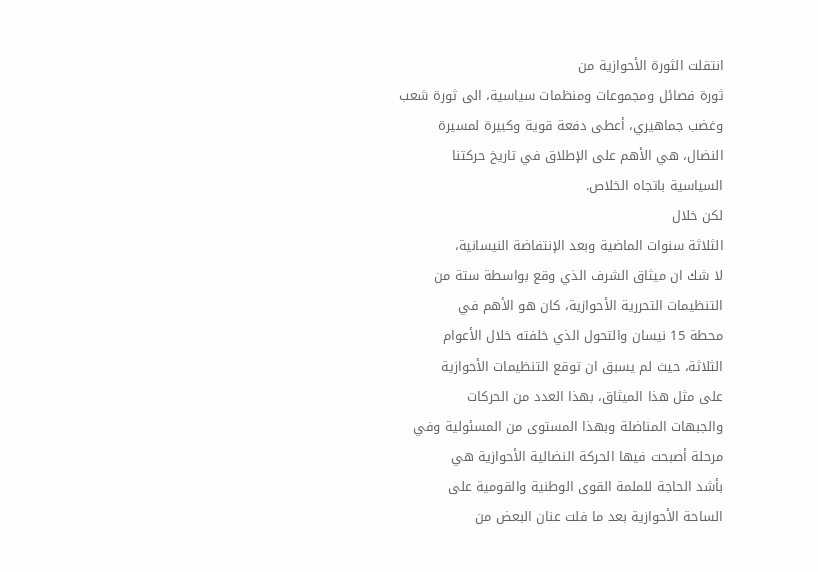انتقلت الثورة الأحوازية من
ثورة فصائل ومجموعات ومنظمات سياسية، الى ثورة شعب
وغضب جماهيري، أعطى دفعة قوية وكبيرة لمسيرة
النضال، هي الأهم على الإطلاق في تاريخ حركتنا
السياسية باتجاه الخلاص.
لكن خلال
الثلاثة سنوات الماضية وبعد الإنتفاضة النيسانية،
لا شك ان ميثاق الشرف الذي وقع بواسطة ستة من
التنظيمات التحررية الأحوازية، كان هو الأهم في
محطة 15 نيسان والتحول الذي خلفته خلال الأعوام
الثلاثة، حيث لم يسبق ان توقع التنظيمات الأحوازية
على مثل هذا الميثاق، بهذا العدد من الحركات
والجبهات المناضلة وبهذا المستوى من المسئولية وفي
مرحلة أصبحت فيها الحركة النضالية الأحوازية هي
بأشد الحاجة للملمة القوى الوطنية والقومية على
الساحة الأحوازية بعد ما فلت عنان البعض من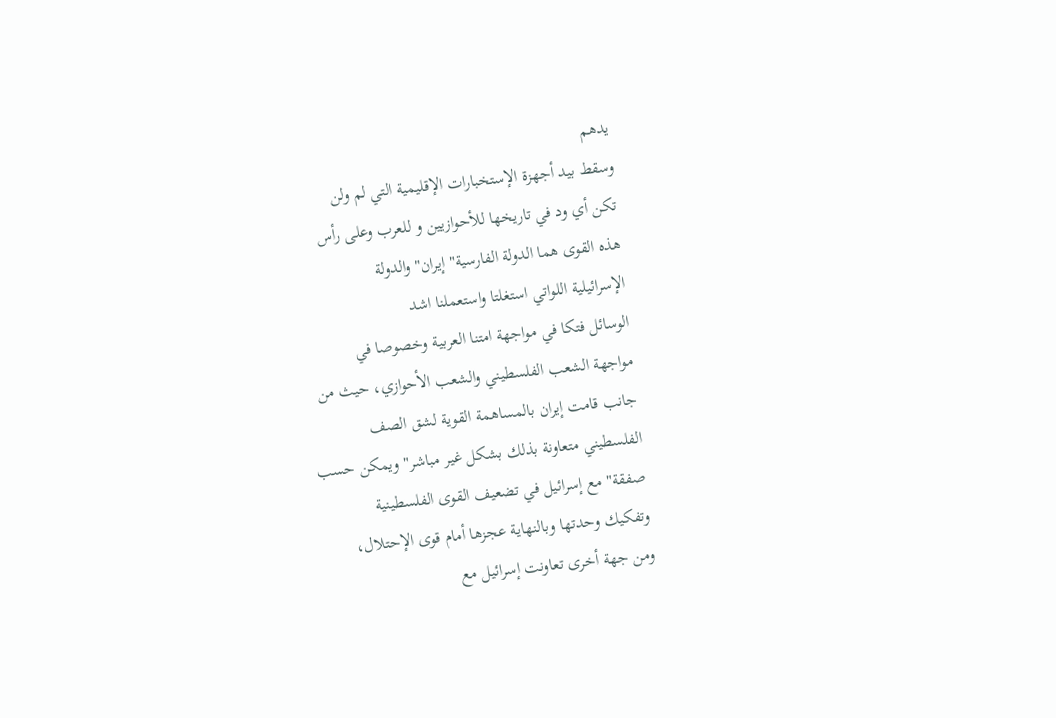يدهم
وسقط بيد أجهزة الإستخبارات الإقليمية التي لم ولن
تكن أي ود في تاريخها للأحوازيين و للعرب وعلى رأس
هذه القوى هما الدولة الفارسية" إيران" والدولة
الإسرائيلية اللواتي استغلتا واستعملنا اشد
الوسائل فتكا في مواجهة امتنا العربية وخصوصا في
مواجهة الشعب الفلسطيني والشعب الأحوازي، حيث من
جانب قامت إيران بالمساهمة القوية لشق الصف
الفلسطيني متعاونة بذلك بشكل غير مباشر" ويمكن حسب
صفقة" مع إسرائيل في تضعيف القوى الفلسطينية
وتفكيك وحدتها وبالنهاية عجزها أمام قوى الإحتلال،
ومن جهة أخرى تعاونت إسرائيل مع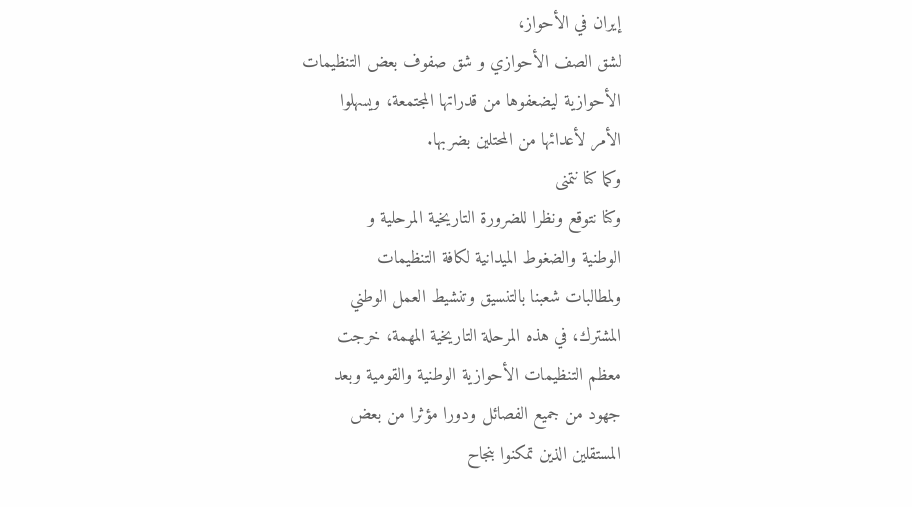إيران في الأحواز،
لشق الصف الأحوازي و شق صفوف بعض التنظيمات
الأحوازية ليضعفوها من قدراتها المجتمعة، ويسهلوا
الأمر لأعدائها من المحتلين بضربها.
وكما كنا نتمنى
وكنا نتوقع ونظرا للضرورة التاريخية المرحلية و
الوطنية والضغوط الميدانية لكافة التنظيمات
ولمطالبات شعبنا بالتنسيق وتنشيط العمل الوطني
المشترك، في هذه المرحلة التاريخية المهمة، خرجت
معظم التنظيمات الأحوازية الوطنية والقومية وبعد
جهود من جميع الفصائل ودورا مؤثرا من بعض
المستقلين الذين تمكنوا بنجاح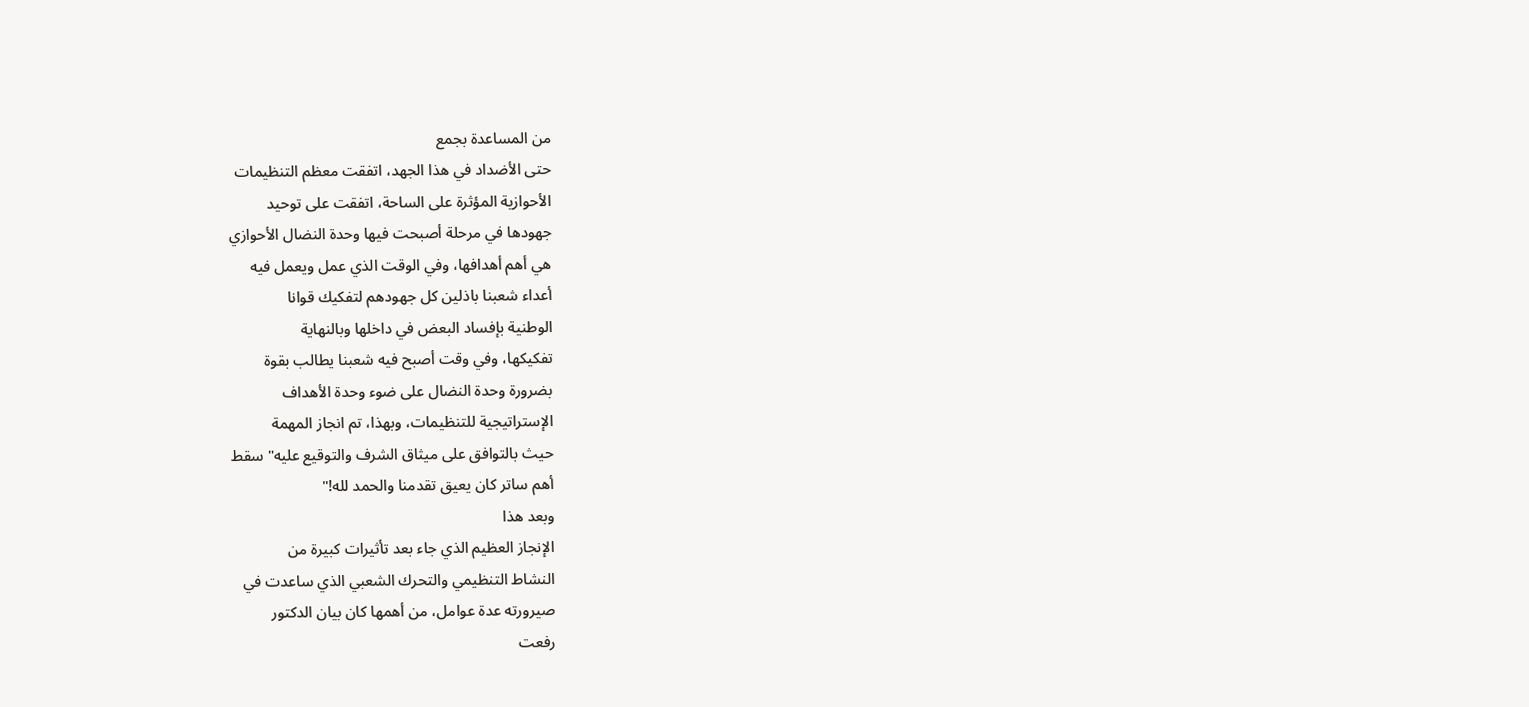من المساعدة بجمع
حتى الأضداد في هذا الجهد، اتفقت معظم التنظيمات
الأحوازية المؤثرة على الساحة، اتفقت على توحيد
جهودها في مرحلة أصبحت فيها وحدة النضال الأحوازي
هي أهم أهدافها، وفي الوقت الذي عمل ويعمل فيه
أعداء شعبنا باذلين كل جهودهم لتفكيك قوانا
الوطنية بإفساد البعض في داخلها وبالنهاية
تفكيكها، وفي وقت أصبح فيه شعبنا يطالب بقوة
بضرورة وحدة النضال على ضوء وحدة الأهداف
الإستراتيجية للتنظيمات، وبهذا، تم انجاز المهمة
حيث بالتوافق على ميثاق الشرف والتوقيع عليه" سقط
أهم ساتر كان يعيق تقدمنا والحمد لله!"
وبعد هذا
الإنجاز العظيم الذي جاء بعد تأثيرات كبيرة من
النشاط التنظيمي والتحرك الشعبي الذي ساعدت في
صيرورته عدة عوامل، من أهمها كان بيان الدكتور
رفعت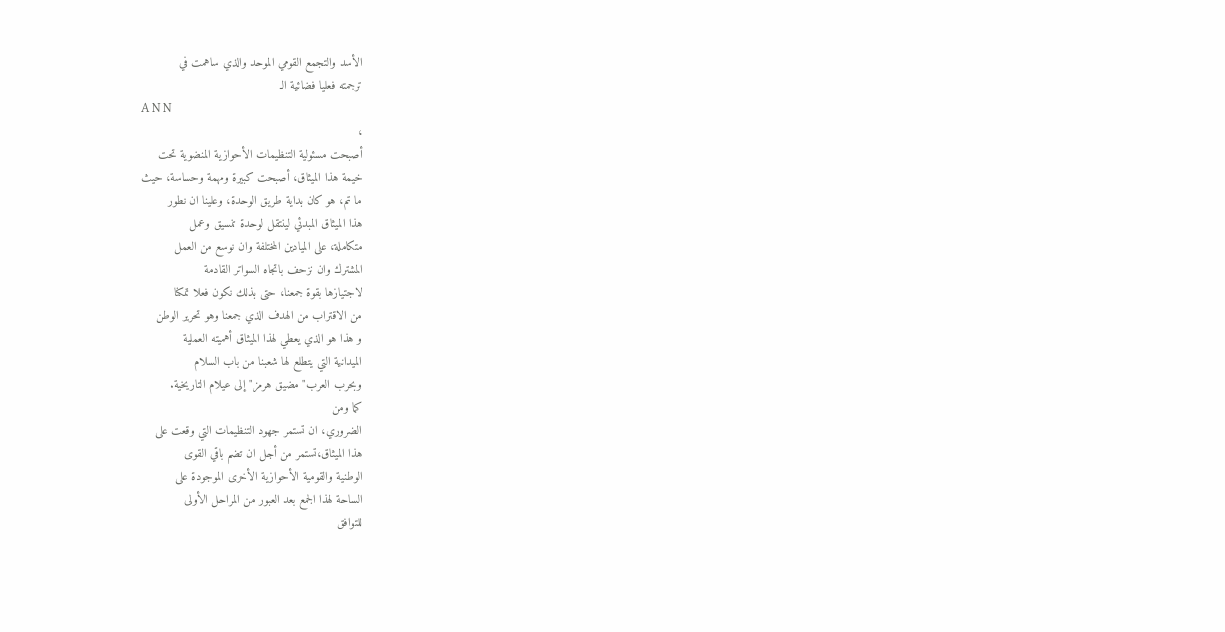الأسد والتجمع القومي الموحد والذي ساهمت في
ترجمته فعليا فضائية الـ
A N N
،
أصبحت مسئولية التنظيمات الأحوازية المنضوية تحت
خيمة هذا الميثاق، أصبحت كبيرة ومهمة وحساسة، حيث
ما تم، هو كان بداية طريق الوحدة، وعلينا ان نطور
هذا الميثاق المبدئي لينتقل لوحدة تنسيق وعمل
متكاملة، على الميادين المختلفة وان نوسع من العمل
المشترك وان نزحف باتجاه السواتر القادمة
لاجتيازها بقوة جمعنا، حتى بذلك نكون فعلا تمكنا
من الاقتراب من الهدف الذي جمعنا وهو تحرير الوطن
و هذا هو الذي يعطي لهذا الميثاق أهميته العملية
الميدانية التي يتطلع لها شعبنا من باب السلام
وبحرب العرب" مضيق هرمز" إلى عيلام التاريخية.
كما ومن
الضروري، ان تستمر جهود التنظيمات التي وقعت على
هذا الميثاق،تستمر من أجل ان تضم باقي القوى
الوطنية والقومية الأحوازية الأخرى الموجودة على
الساحة لهذا الجمع بعد العبور من المراحل الأولى
للتوافق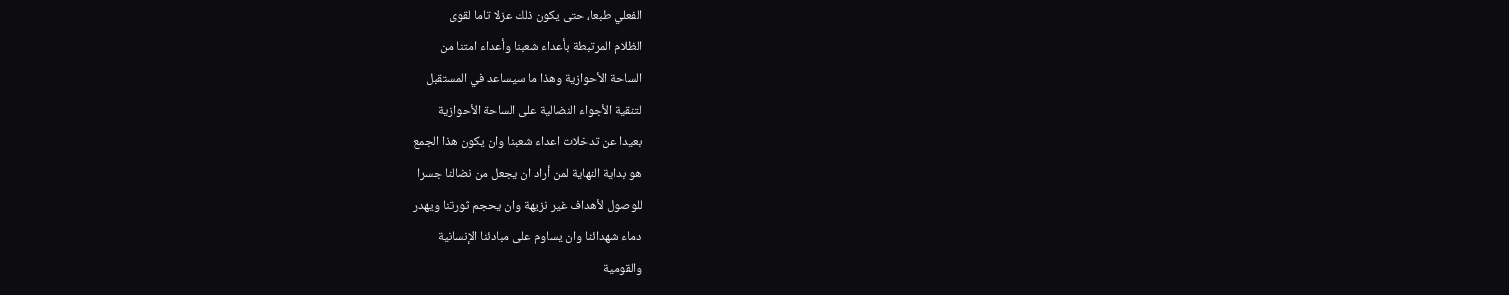الفعلي طبعا، حتى يكون ذلك عزلا تاما لقوى
الظلام المرتبطة بأعداء شعبنا وأعداء امتنا من
الساحة الأحوازية وهذا ما سيساعد في المستقبل
لتنقية الأجواء النضالية على الساحة الأحوازية
بعيدا عن تدخلات اعداء شعبنا وان يكون هذا الجمع
هو بداية النهاية لمن أراد ان يجعل من نضالنا جسرا
للوصول لأهداف غير نزيهة وان يحجم ثورتنا ويهدر
دماء شهدائنا وان يساوم على مبادئنا الإنسانية
والقومية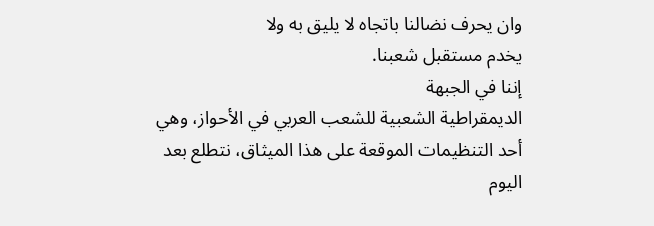وان يحرف نضالنا باتجاه لا يليق به ولا
يخدم مستقبل شعبنا.
إننا في الجبهة
الديمقراطية الشعبية للشعب العربي في الأحواز، وهي
أحد التنظيمات الموقعة على هذا الميثاق، نتطلع بعد
اليوم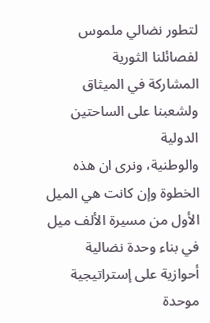لتطور نضالي ملموس لفصائلنا الثورية
المشاركة في الميثاق ولشعبنا على الساحتين الدولية
والوطنية، ونرى ان هذه الخطوة وإن كانت هي الميل
الأول من مسيرة الألف ميل في بناء وحدة نضالية
أحوازية على إستراتيجية موحدة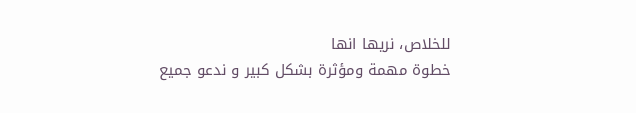للخلاص، نريها انها
خطوة مهمة ومؤثرة بشكل كبير و ندعو جميع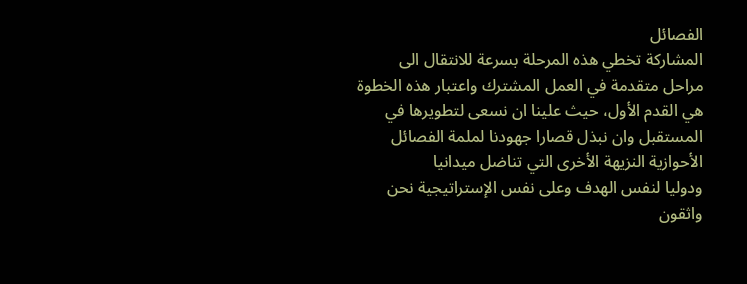الفصائل
المشاركة تخطي هذه المرحلة بسرعة للانتقال الى
مراحل متقدمة في العمل المشترك واعتبار هذه الخطوة
هي القدم الأول، حيث علينا ان نسعى لتطويرها في
المستقبل وان نبذل قصارا جهودنا لملمة الفصائل
الأحوازية النزيهة الأخرى التي تناضل ميدانيا
ودوليا لنفس الهدف وعلى نفس الإستراتيجية نحن
واثقون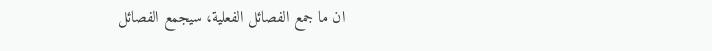ان ما جمع الفصائل الفعلية، سيجمع الفصائل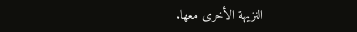النزيهة الأخرى معها.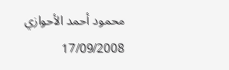محمود أحمد الأحوازي
17/09/2008